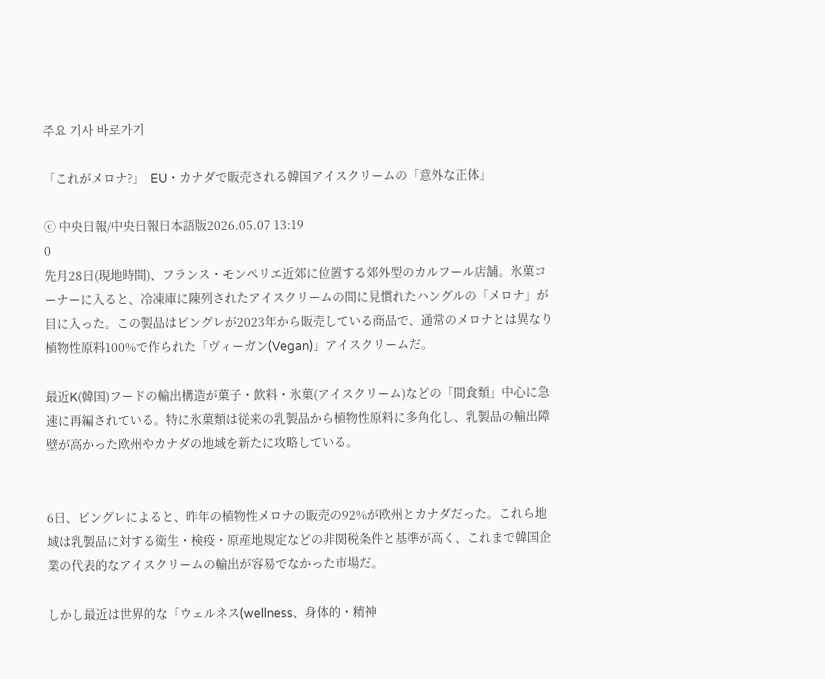주요 기사 바로가기

「これがメロナ?」  EU・カナダで販売される韓国アイスクリームの「意外な正体」

ⓒ 中央日報/中央日報日本語版2026.05.07 13:19
0
先月28日(現地時間)、フランス・モンペリエ近郊に位置する郊外型のカルフール店舗。氷菓コーナーに入ると、冷凍庫に陳列されたアイスクリームの間に見慣れたハングルの「メロナ」が目に入った。この製品はピングレが2023年から販売している商品で、通常のメロナとは異なり植物性原料100%で作られた「ヴィーガン(Vegan)」アイスクリームだ。

最近K(韓国)フードの輸出構造が菓子・飲料・氷菓(アイスクリーム)などの「間食類」中心に急速に再編されている。特に氷菓類は従来の乳製品から植物性原料に多角化し、乳製品の輸出障壁が高かった欧州やカナダの地域を新たに攻略している。


6日、ピングレによると、昨年の植物性メロナの販売の92%が欧州とカナダだった。これら地域は乳製品に対する衛生・検疫・原産地規定などの非関税条件と基準が高く、これまで韓国企業の代表的なアイスクリームの輸出が容易でなかった市場だ。

しかし最近は世界的な「ウェルネス(wellness、身体的・精神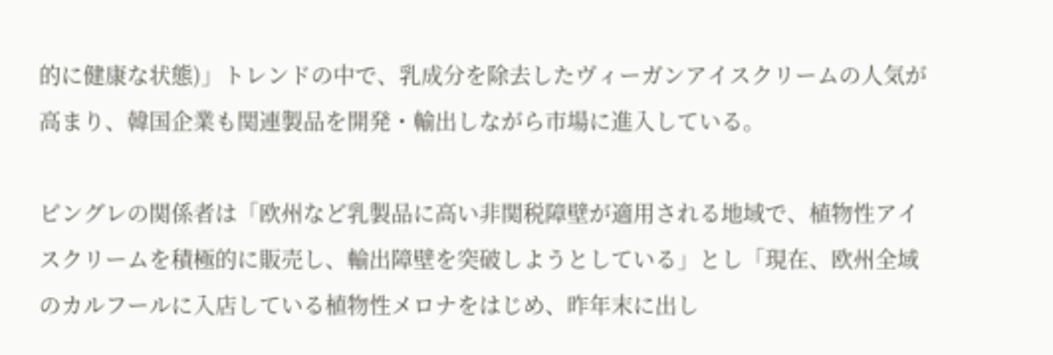的に健康な状態)」トレンドの中で、乳成分を除去したヴィーガンアイスクリームの人気が高まり、韓国企業も関連製品を開発・輸出しながら市場に進入している。

ピングレの関係者は「欧州など乳製品に高い非関税障壁が適用される地域で、植物性アイスクリームを積極的に販売し、輸出障壁を突破しようとしている」とし「現在、欧州全域のカルフールに入店している植物性メロナをはじめ、昨年末に出し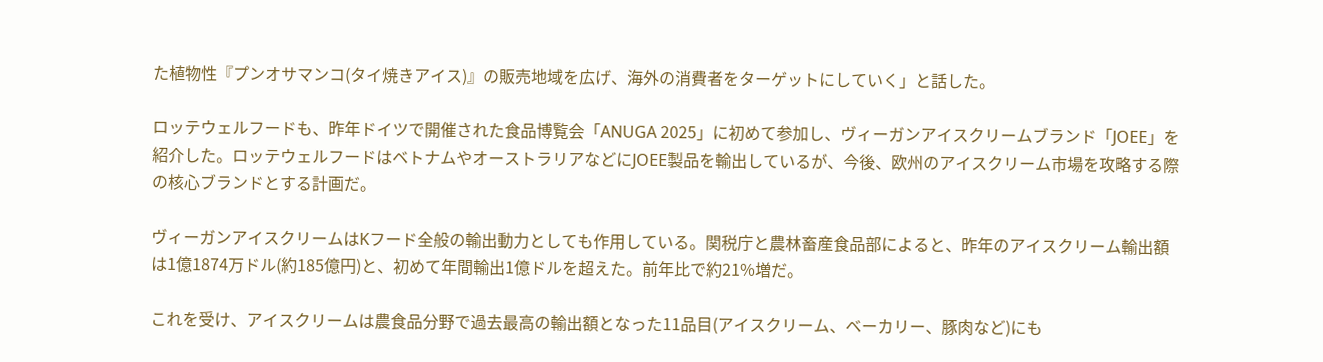た植物性『プンオサマンコ(タイ焼きアイス)』の販売地域を広げ、海外の消費者をターゲットにしていく」と話した。

ロッテウェルフードも、昨年ドイツで開催された食品博覧会「ANUGA 2025」に初めて参加し、ヴィーガンアイスクリームブランド「JOEE」を紹介した。ロッテウェルフードはベトナムやオーストラリアなどにJOEE製品を輸出しているが、今後、欧州のアイスクリーム市場を攻略する際の核心ブランドとする計画だ。

ヴィーガンアイスクリームはKフード全般の輸出動力としても作用している。関税庁と農林畜産食品部によると、昨年のアイスクリーム輸出額は1億1874万ドル(約185億円)と、初めて年間輸出1億ドルを超えた。前年比で約21%増だ。

これを受け、アイスクリームは農食品分野で過去最高の輸出額となった11品目(アイスクリーム、ベーカリー、豚肉など)にも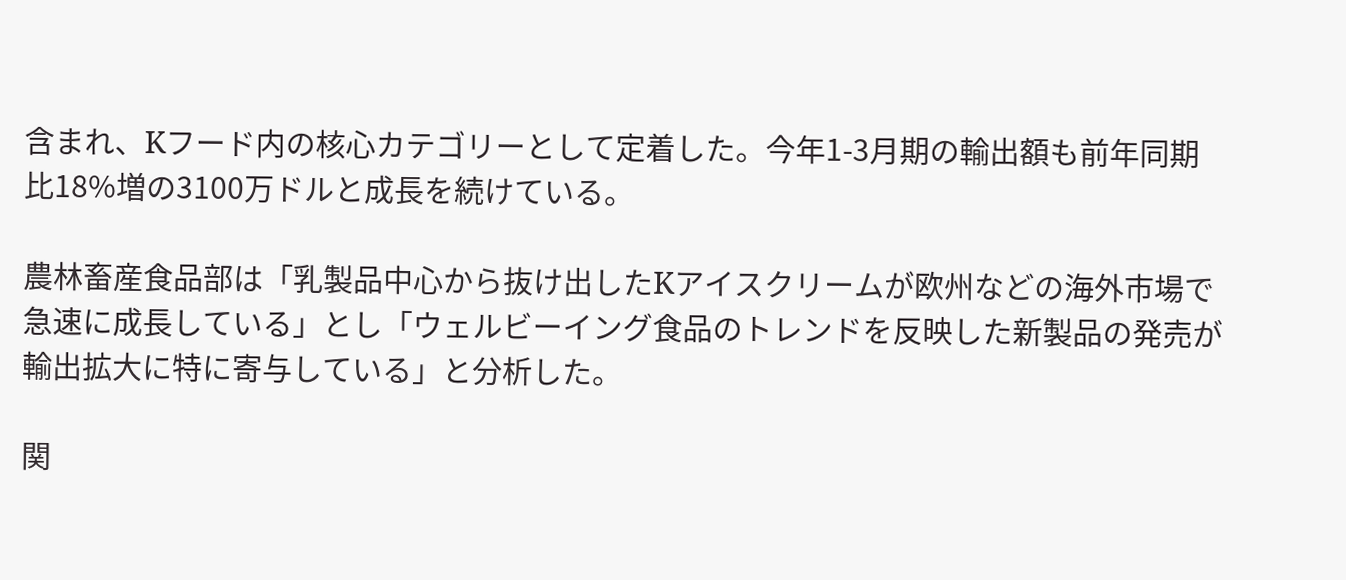含まれ、Kフード内の核心カテゴリーとして定着した。今年1-3月期の輸出額も前年同期比18%増の3100万ドルと成長を続けている。

農林畜産食品部は「乳製品中心から抜け出したKアイスクリームが欧州などの海外市場で急速に成長している」とし「ウェルビーイング食品のトレンドを反映した新製品の発売が輸出拡大に特に寄与している」と分析した。

関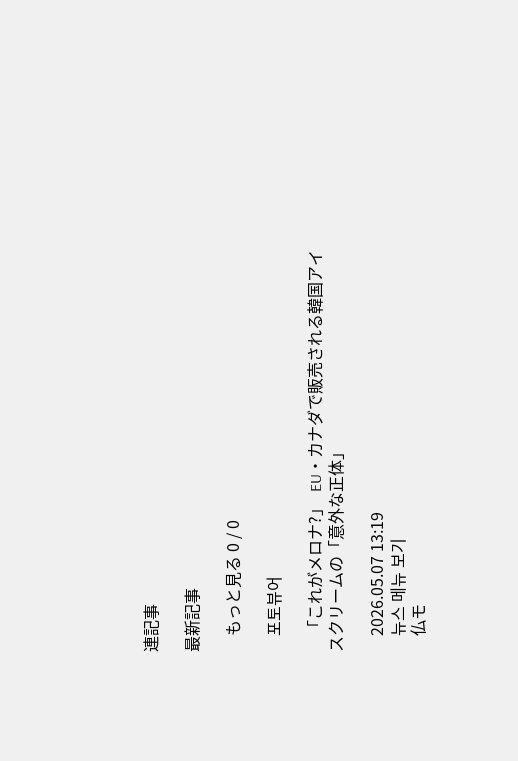連記事

最新記事

    もっと見る 0 / 0

    포토뷰어

    「これがメロナ?」  EU・カナダで販売される韓国アイスクリームの「意外な正体」

    2026.05.07 13:19
    뉴스 메뉴 보기
    仏モ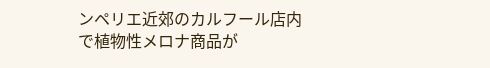ンペリエ近郊のカルフール店内で植物性メロナ商品が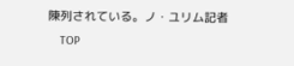陳列されている。ノ・ユリム記者
    TOP